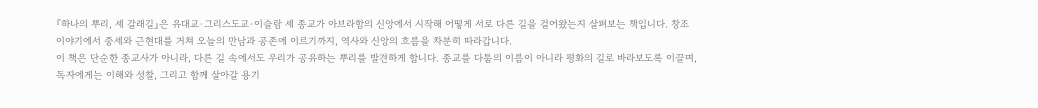『하나의 뿌리, 세 갈래길』은 유대교·그리스도교·이슬람 세 종교가 아브라함의 신앙에서 시작해 어떻게 서로 다른 길을 걸어왔는지 살펴보는 책입니다. 창조 이야기에서 중세와 근현대를 거쳐 오늘의 만남과 공존에 이르기까지, 역사와 신앙의 흐름을 차분히 따라갑니다.
이 책은 단순한 종교사가 아니라, 다른 길 속에서도 우리가 공유하는 뿌리를 발견하게 합니다. 종교를 다툼의 이름이 아니라 평화의 길로 바라보도록 이끌며, 독자에게는 이해와 성찰, 그리고 함께 살아갈 용기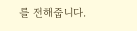를 전해줍니다.